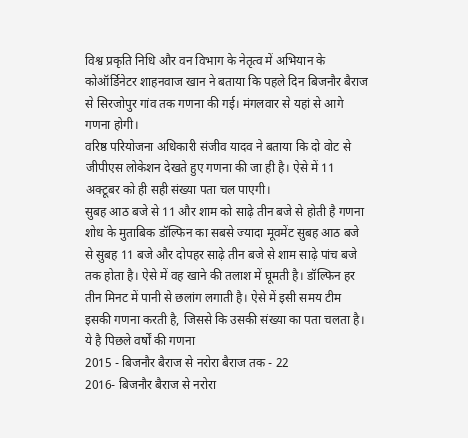विश्व प्रकृति निधि और वन विभाग के नेतृत्व में अभियान के कोऑर्डिनेटर शाहनवाज खान ने बताया कि पहले दिन बिजनौर बैराज से सिरजोपुर गांव तक गणना की गई। मंगलवार से यहां से आगे गणना होगी।
वरिष्ठ परियोजना अधिकारी संजीव यादव ने बताया कि दो वोट से जीपीएस लोकेशन देखते हुए गणना की जा ही है। ऐसे में 11 अक्टूबर को ही सही संख्या पता चल पाएगी।
सुबह आठ बजे से 11 और शाम को साढ़े तीन बजे से होती है गणना
शोध के मुताबिक डॉल्फिन का सबसे ज्यादा मूवमेंट सुबह आठ बजे से सुबह 11 बजे और दोपहर साढ़े तीन बजे से शाम साढ़े पांच बजे तक होता है। ऐसे में वह खाने की तलाश में घूमती है। डॉल्फिन हर तीन मिनट में पानी से छलांग लगाती है। ऐसे में इसी समय टीम इसकी गणना करती है, जिससे कि उसकी संख्या का पता चलता है।
ये है पिछले वर्षों की गणना
2015 - बिजनौर बैराज से नरोरा बैराज तक - 22
2016- बिजनौर बैराज से नरोरा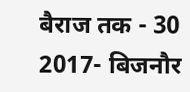बैराज तक - 30
2017- बिजनौर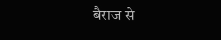बैराज से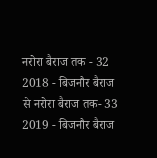नरोरा बैराज तक - 32
2018 - बिजनौर बैराज से नरोरा बैराज तक- 33
2019 - बिजनौर बैराज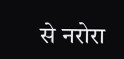से नरोरा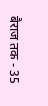बैराज तक - 35